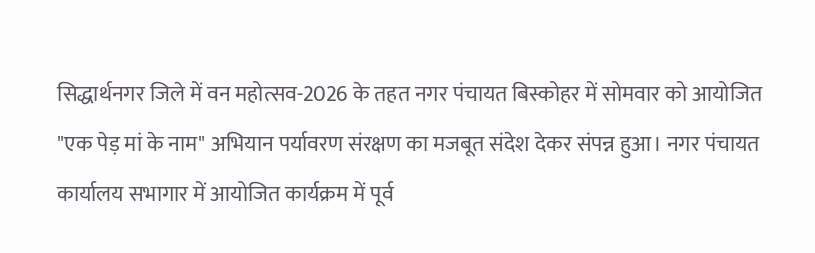सिद्धार्थनगर जिले में वन महोत्सव-2026 के तहत नगर पंचायत बिस्कोहर में सोमवार को आयोजित "एक पेड़ मां के नाम" अभियान पर्यावरण संरक्षण का मजबूत संदेश देकर संपन्न हुआ। नगर पंचायत कार्यालय सभागार में आयोजित कार्यक्रम में पूर्व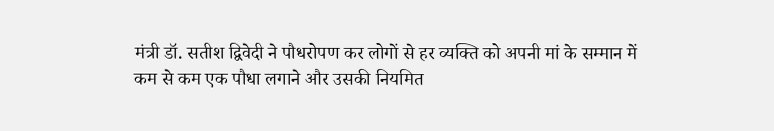मंत्री डॉ. सतीश द्विवेदी ने पौधरोपण कर लोगों से हर व्यक्ति को अपनी मां के सम्मान में कम से कम एक पौधा लगाने और उसकी नियमित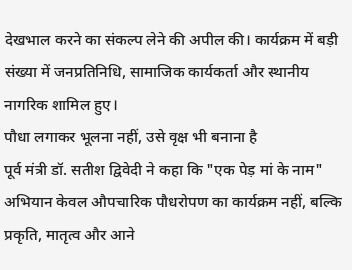देखभाल करने का संकल्प लेने की अपील की। कार्यक्रम में बड़ी संख्या में जनप्रतिनिधि, सामाजिक कार्यकर्ता और स्थानीय नागरिक शामिल हुए।
पौधा लगाकर भूलना नहीं, उसे वृक्ष भी बनाना है
पूर्व मंत्री डॉ. सतीश द्विवेदी ने कहा कि "एक पेड़ मां के नाम" अभियान केवल औपचारिक पौधरोपण का कार्यक्रम नहीं, बल्कि प्रकृति, मातृत्व और आने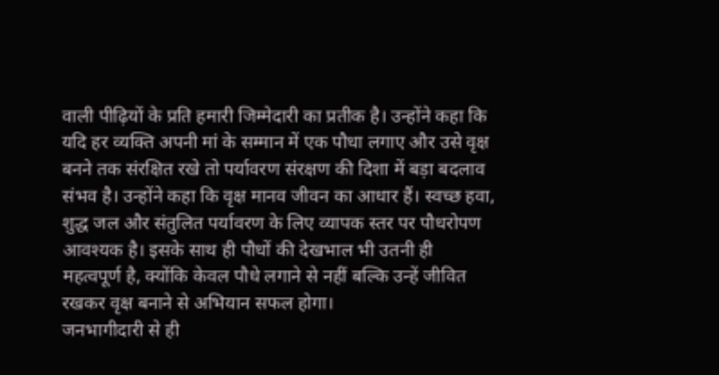वाली पीढ़ियों के प्रति हमारी जिम्मेदारी का प्रतीक है। उन्होंने कहा कि यदि हर व्यक्ति अपनी मां के सम्मान में एक पौधा लगाए और उसे वृक्ष बनने तक संरक्षित रखे तो पर्यावरण संरक्षण की दिशा में बड़ा बदलाव संभव है। उन्होंने कहा कि वृक्ष मानव जीवन का आधार हैं। स्वच्छ हवा, शुद्ध जल और संतुलित पर्यावरण के लिए व्यापक स्तर पर पौधरोपण आवश्यक है। इसके साथ ही पौधों की देखभाल भी उतनी ही महत्वपूर्ण है, क्योंकि केवल पौधे लगाने से नहीं बल्कि उन्हें जीवित रखकर वृक्ष बनाने से अभियान सफल होगा।
जनभागीदारी से ही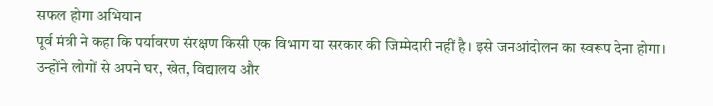सफल होगा अभियान
पूर्व मंत्री ने कहा कि पर्यावरण संरक्षण किसी एक विभाग या सरकार की जिम्मेदारी नहीं है। इसे जनआंदोलन का स्वरूप देना होगा। उन्होंने लोगों से अपने घर, खेत, विद्यालय और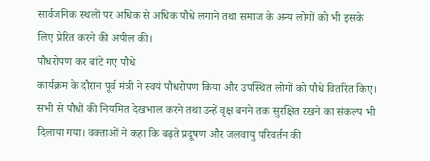सार्वजनिक स्थलों पर अधिक से अधिक पौधे लगाने तथा समाज के अन्य लोगों को भी इसके लिए प्रेरित करने की अपील की।
पौधरोपण कर बांटे गए पौधे
कार्यक्रम के दौरान पूर्व मंत्री ने स्वयं पौधरोपण किया और उपस्थित लोगों को पौधे वितरित किए। सभी से पौधों की नियमित देखभाल करने तथा उन्हें वृक्ष बनने तक सुरक्षित रखने का संकल्प भी दिलाया गया। वक्ताओं ने कहा कि बढ़ते प्रदूषण और जलवायु परिवर्तन की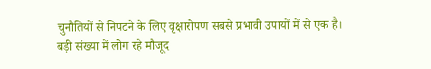चुनौतियों से निपटने के लिए वृक्षारोपण सबसे प्रभावी उपायों में से एक है।
बड़ी संख्या में लोग रहे मौजूद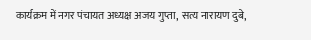कार्यक्रम में नगर पंचायत अध्यक्ष अजय गुप्ता, सत्य नारायण दुबे,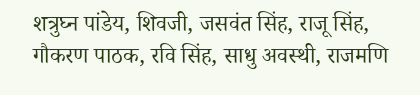शत्रुघ्न पांडेय, शिवजी, जसवंत सिंह, राजू सिंह, गौकरण पाठक, रवि सिंह, साधु अवस्थी, राजमणि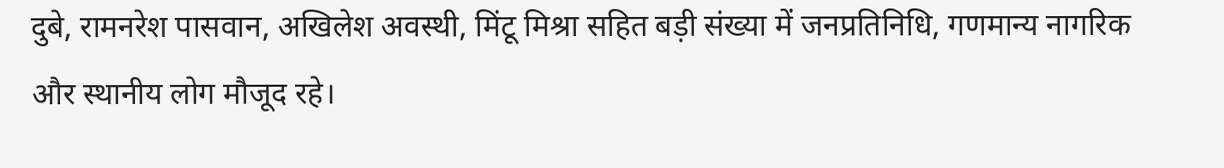दुबे, रामनरेश पासवान, अखिलेश अवस्थी, मिंटू मिश्रा सहित बड़ी संख्या में जनप्रतिनिधि, गणमान्य नागरिक और स्थानीय लोग मौजूद रहे।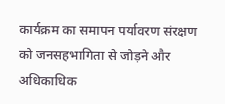कार्यक्रम का समापन पर्यावरण संरक्षण को जनसहभागिता से जोड़ने और अधिकाधिक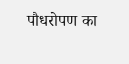पौधरोपण का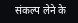संकल्प लेने के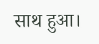साथ हुआ।